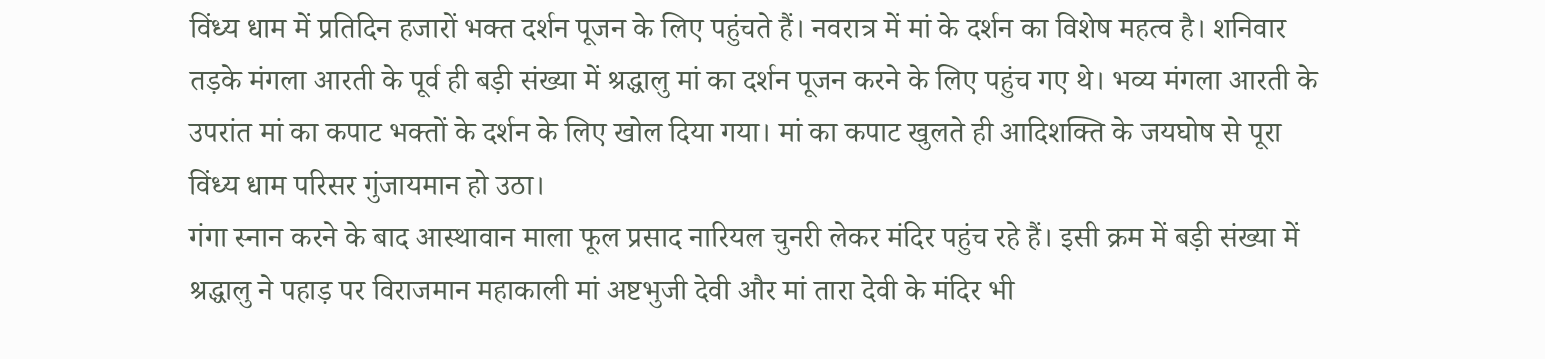विंध्य धाम में प्रतिदिन हजारों भक्त दर्शन पूजन के लिए पहुंचते हैं। नवरात्र में मां के दर्शन का विशेष महत्व है। शनिवार तड़के मंगला आरती के पूर्व ही बड़ी संख्या में श्रद्धालु मां का दर्शन पूजन करने के लिए पहुंच गए थे। भव्य मंगला आरती के उपरांत मां का कपाट भक्तों के दर्शन के लिए खोल दिया गया। मां का कपाट खुलते ही आदिशक्ति के जयघोष से पूरा विंध्य धाम परिसर गुंजायमान हो उठा।
गंगा स्नान करने के बाद आस्थावान माला फूल प्रसाद नारियल चुनरी लेकर मंदिर पहुंच रहे हैं। इसी क्रम में बड़ी संख्या में श्रद्धालु ने पहाड़ पर विराजमान महाकाली मां अष्टभुजी देवी और मां तारा देवी के मंदिर भी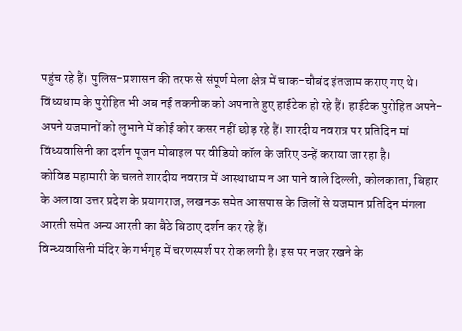पहुंच रहे हैं। पुलिस-प्रशासन की तरफ से संपूर्ण मेला क्षेत्र में चाक-चौबंद इंतजाम कराए गए थे।
विंध्यधाम के पुरोहित भी अब नई तकनीक को अपनाते हुए हाईटेक हो रहे हैं। हाईटेक पुरोहित अपने-अपने यजमानों को लुभाने में कोई कोर कसर नहीं छोड़ रहे हैं। शारदीय नवरात्र पर प्रतिदिन मां विंध्यवासिनी का दर्शन पूजन मोबाइल पर वीडियो कॉल के जरिए उन्हें कराया जा रहा है।
कोविड महामारी के चलते शारदीय नवरात्र में आस्थाधाम न आ पाने वाले दिल्ली, कोलकाता, बिहार के अलावा उत्तर प्रदेश के प्रयागराज, लखनऊ समेत आसपास के जिलों से यजमान प्रतिदिन मंगला आरती समेत अन्य आरती का बैठे बिठाए दर्शन कर रहे हैं।
विन्ध्यवासिनी मंदिर के गर्भगृह में चरणस्पर्श पर रोक लगी है। इस पर नजर रखने के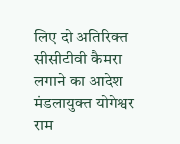लिए दो अतिरिक्त सीसीटीवी कैमरा लगाने का आदेश मंडलायुक्त योगेश्वर राम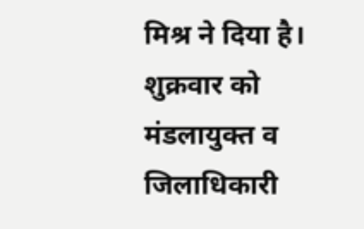मिश्र ने दिया है। शुक्रवार को मंडलायुक्त व जिलाधिकारी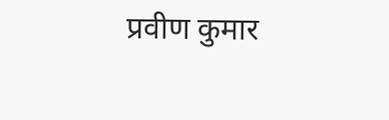प्रवीण कुमार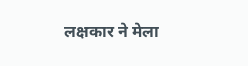लक्षकार ने मेला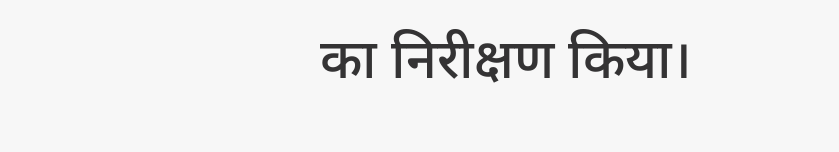का निरीक्षण किया।